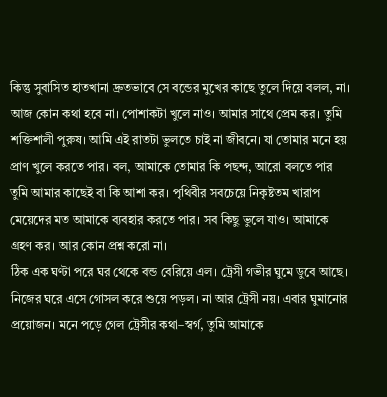কিন্তু সুবাসিত হাতখানা দ্রুতভাবে সে বন্ডের মুখের কাছে তুলে দিয়ে বলল, না। আজ কোন কথা হবে না। পোশাকটা খুলে নাও। আমার সাথে প্রেম কর। তুমি শক্তিশালী পুরুষ। আমি এই রাতটা ভুলতে চাই না জীবনে। যা তোমার মনে হয় প্রাণ খুলে করতে পার। বল, আমাকে তোমার কি পছন্দ, আরো বলতে পার তুমি আমার কাছেই বা কি আশা কর। পৃথিবীর সবচেয়ে নিকৃষ্টতম খারাপ মেয়েদের মত আমাকে ব্যবহার করতে পার। সব কিছু ভুলে যাও। আমাকে গ্রহণ কর। আর কোন প্রশ্ন করো না।
ঠিক এক ঘণ্টা পরে ঘর থেকে বন্ড বেরিয়ে এল। ট্রেসী গভীর ঘুমে ডুবে আছে।
নিজের ঘরে এসে গোসল করে শুয়ে পড়ল। না আর ট্রেসী নয়। এবার ঘুমানোর প্রয়োজন। মনে পড়ে গেল ট্রেসীর কথা–স্বর্গ, তুমি আমাকে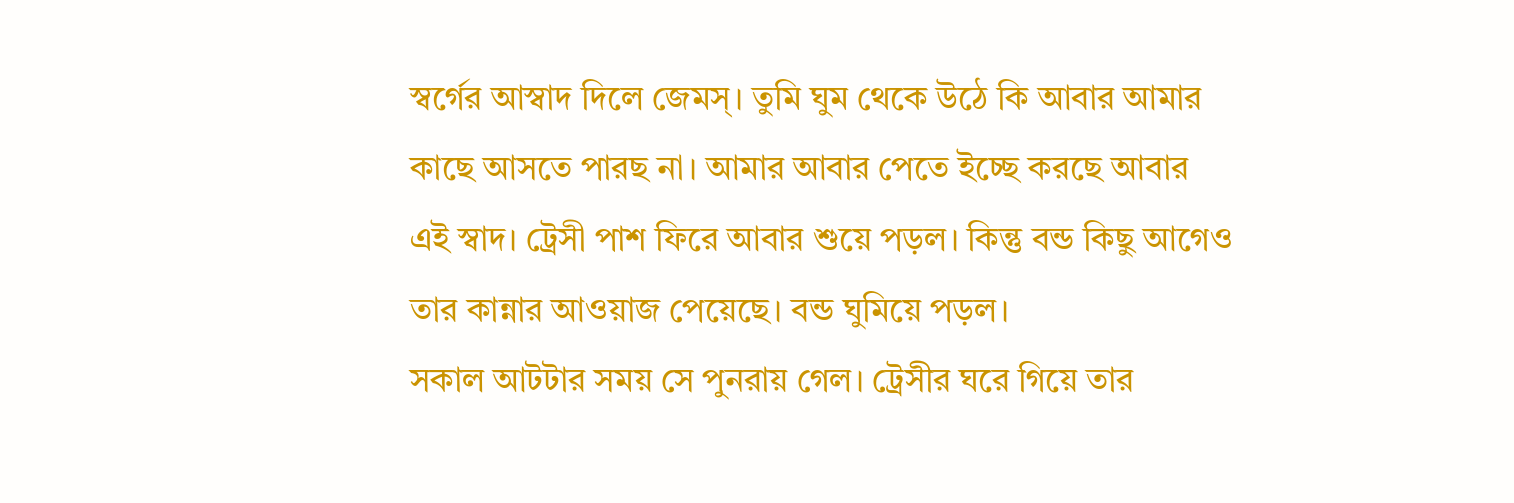স্বর্গের আস্বাদ দিলে জেমস্। তুমি ঘুম থেকে উঠে কি আবার আমার কাছে আসতে পারছ না। আমার আবার পেতে ইচ্ছে করছে আবার এই স্বাদ। ট্রেসী পাশ ফিরে আবার শুয়ে পড়ল। কিন্তু বন্ড কিছু আগেও তার কান্নার আওয়াজ পেয়েছে। বন্ড ঘুমিয়ে পড়ল।
সকাল আটটার সময় সে পুনরায় গেল। ট্রেসীর ঘরে গিয়ে তার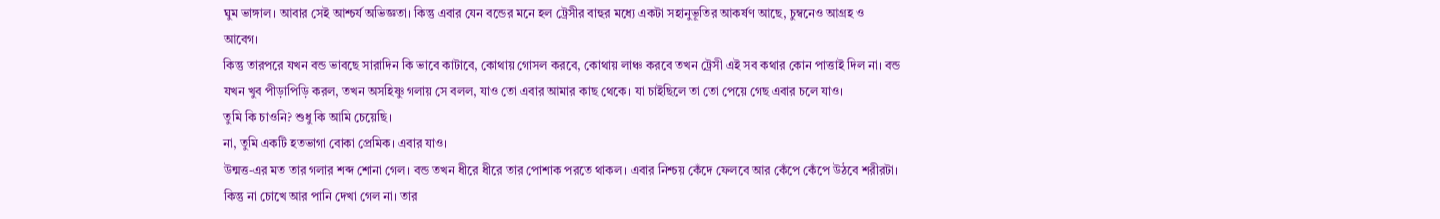ঘুম ভাঙ্গাল। আবার সেই আশ্চর্য অভিজ্ঞতা। কিন্তু এবার যেন বন্ডের মনে হল ট্রেসীর বাহুর মধ্যে একটা সহানুভূতির আকর্ষণ আছে, চুম্বনেও আগ্রহ ও আবেগ।
কিন্তু তারপরে যখন বন্ড ভাবছে সারাদিন কি ভাবে কাটাবে, কোথায় গোসল করবে, কোথায় লাঞ্চ করবে তখন ট্রেসী এই সব কথার কোন পাত্তাই দিল না। বন্ড যখন খুব পীড়াপিড়ি করল, তখন অসহিষ্ণু গলায় সে বলল, যাও তো এবার আমার কাছ থেকে। যা চাইছিলে তা তো পেয়ে গেছ এবার চলে যাও।
তুমি কি চাওনি? শুধু কি আমি চেয়েছি।
না, তুমি একটি হতভাগা বোকা প্রেমিক। এবার যাও।
উন্মত্ত-এর মত তার গলার শব্দ শোনা গেল। বন্ড তখন ধীরে ধীরে তার পোশাক পরতে থাকল। এবার নিশ্চয় কেঁদে ফেলবে আর কেঁপে কেঁপে উঠবে শরীরটা। কিন্তু না চোখে আর পানি দেখা গেল না। তার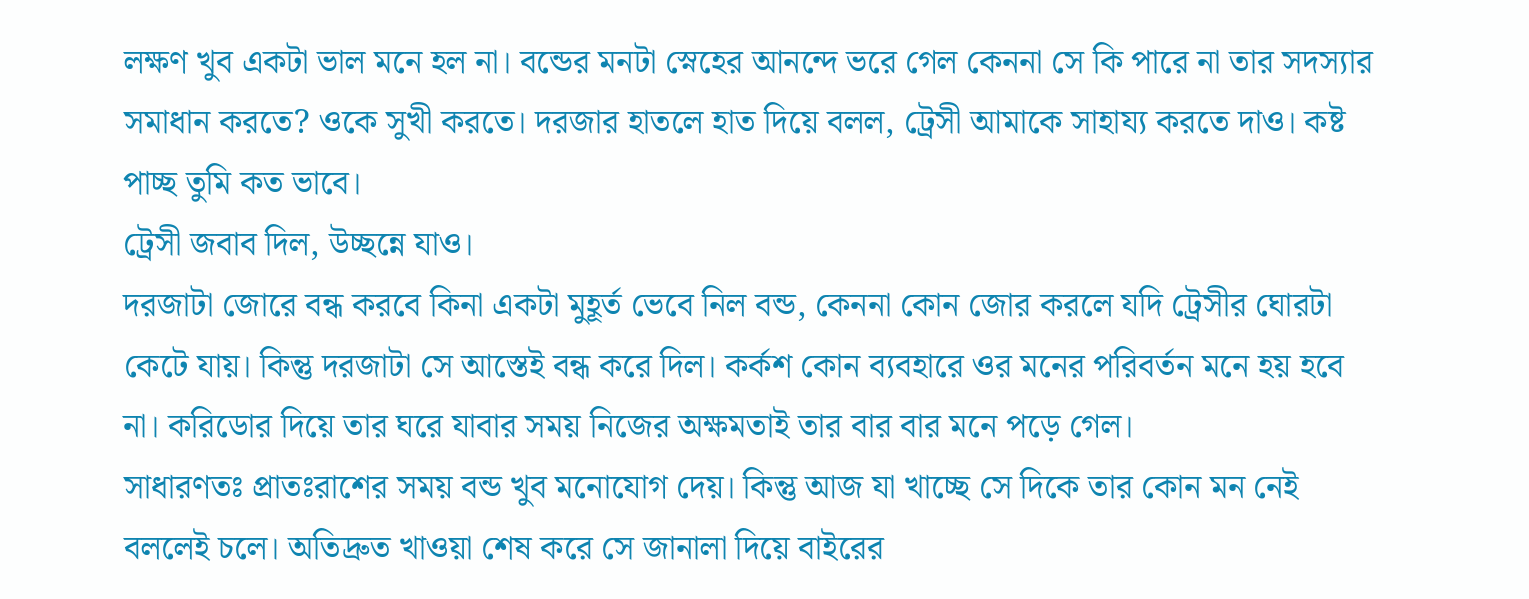লক্ষণ খুব একটা ভাল মনে হল না। বন্ডের মনটা স্নেহের আনন্দে ভরে গেল কেননা সে কি পারে না তার সদস্যার সমাধান করতে? ওকে সুখী করতে। দরজার হাতলে হাত দিয়ে বলল, ট্রেসী আমাকে সাহায্য করতে দাও। কষ্ট পাচ্ছ তুমি কত ভাবে।
ট্রেসী জবাব দিল, উচ্ছন্নে যাও।
দরজাটা জোরে বন্ধ করবে কিনা একটা মুহূর্ত ভেবে নিল বন্ড, কেননা কোন জোর করলে যদি ট্রেসীর ঘোরটা কেটে যায়। কিন্তু দরজাটা সে আস্তেই বন্ধ করে দিল। কর্কশ কোন ব্যবহারে ওর মনের পরিবর্তন মনে হয় হবে না। করিডোর দিয়ে তার ঘরে যাবার সময় নিজের অক্ষমতাই তার বার বার মনে পড়ে গেল।
সাধারণতঃ প্রাতঃরাশের সময় বন্ড খুব মনোযোগ দেয়। কিন্তু আজ যা খাচ্ছে সে দিকে তার কোন মন নেই বললেই চলে। অতিদ্রুত খাওয়া শেষ করে সে জানালা দিয়ে বাইরের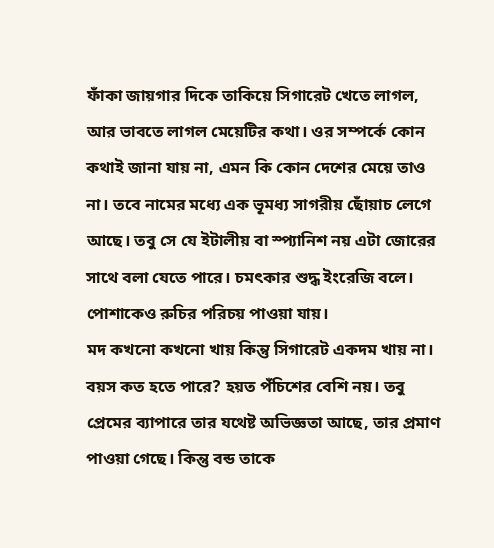ফাঁকা জায়গার দিকে তাকিয়ে সিগারেট খেতে লাগল, আর ভাবতে লাগল মেয়েটির কথা। ওর সম্পর্কে কোন কথাই জানা যায় না, এমন কি কোন দেশের মেয়ে তাও না। তবে নামের মধ্যে এক ভূমধ্য সাগরীয় ছোঁয়াচ লেগে আছে। তবু সে যে ইটালীয় বা স্প্যানিশ নয় এটা জোরের সাথে বলা যেতে পারে। চমৎকার শুদ্ধ ইংরেজি বলে। পোশাকেও রুচির পরিচয় পাওয়া যায়।
মদ কখনো কখনো খায় কিন্তু সিগারেট একদম খায় না। বয়স কত হতে পারে? হয়ত পঁচিশের বেশি নয়। তবু প্রেমের ব্যাপারে তার যথেষ্ট অভিজ্ঞতা আছে, তার প্রমাণ পাওয়া গেছে। কিন্তু বন্ড তাকে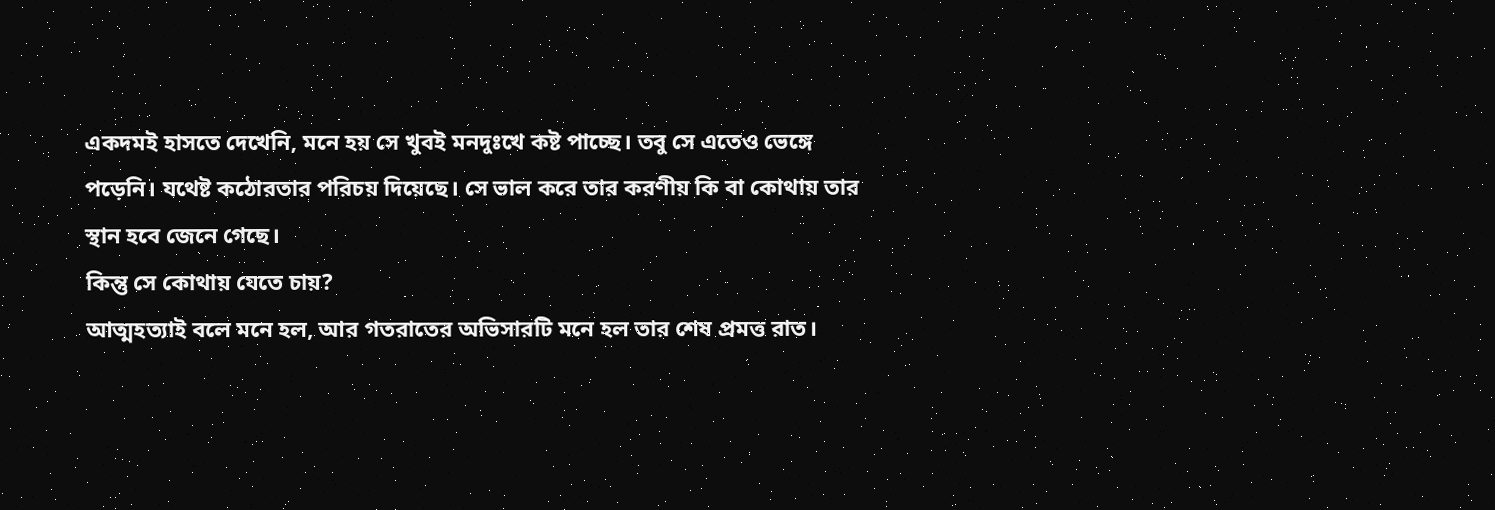একদমই হাসতে দেখেনি, মনে হয় সে খুবই মনদুঃখে কষ্ট পাচ্ছে। তবু সে এতেও ভেঙ্গে পড়েনি। যথেষ্ট কঠোরতার পরিচয় দিয়েছে। সে ভাল করে তার করণীয় কি বা কোথায় তার স্থান হবে জেনে গেছে।
কিন্তু সে কোথায় যেতে চায়?
আত্মহত্যাই বলে মনে হল, আর গতরাতের অভিসারটি মনে হল তার শেষ প্রমত্ত রাত।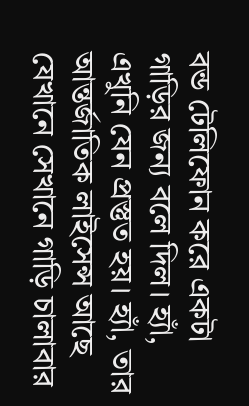বন্ড টেলিফোন করে একটা গাড়ির জন্য বলে দিল। হ্যাঁ, এখুনি যেন প্রস্তুত হয়। হ্যাঁ, তার আন্তর্জাতিক লাইসেন্স আছে যেখানে সেখানে গাড়ি চালাবার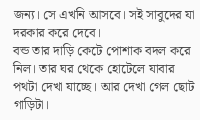জন্য। সে এখনি আসবে। সই সাবুদের যা দরকার করে দেবে।
বন্ড তার দাড়ি কেটে পোশাক বদল করে নিল। তার ঘর থেকে হোটেলে যাবার পথটা দেখা যাচ্ছে। আর দেখা গেল ছোট গাড়িটা।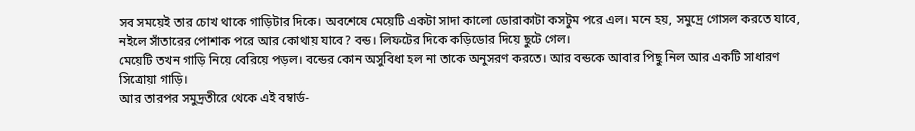সব সময়েই তার চোখ থাকে গাড়িটার দিকে। অবশেষে মেয়েটি একটা সাদা কালো ডোরাকাটা কসটুম পরে এল। মনে হয়, সমুদ্রে গোসল করতে যাবে, নইলে সাঁতারের পোশাক পরে আর কোথায় যাবে? বন্ড। লিফটের দিকে কড়িডোর দিয়ে ছুটে গেল।
মেয়েটি তখন গাড়ি নিয়ে বেরিয়ে পড়ল। বন্ডের কোন অসুবিধা হল না তাকে অনুসরণ করতে। আর বন্ডকে আবার পিছু নিল আর একটি সাধারণ সিত্রোয়া গাড়ি।
আর তারপর সমুদ্রতীরে থেকে এই বম্বার্ড-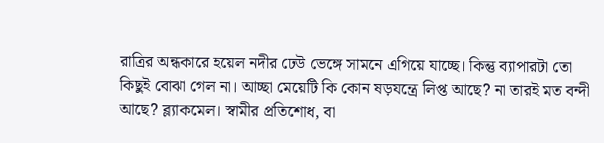রাত্রির অন্ধকারে হয়েল নদীর ঢেউ ভেঙ্গে সামনে এগিয়ে যাচ্ছে। কিন্তু ব্যাপারটা তো কিছুই বোঝা গেল না। আচ্ছা মেয়েটি কি কোন ষড়যন্ত্রে লিপ্ত আছে? না তারই মত বন্দী আছে? ব্ল্যাকমেল। স্বামীর প্রতিশোধ, বা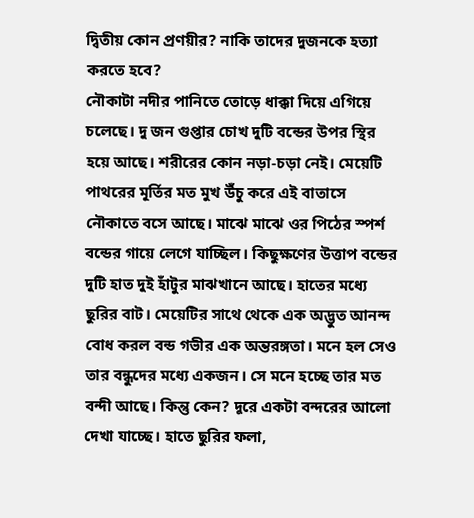দ্বিতীয় কোন প্রণয়ীর? নাকি তাদের দুজনকে হত্যা করতে হবে?
নৌকাটা নদীর পানিতে তোড়ে ধাক্কা দিয়ে এগিয়ে চলেছে। দু জন গুপ্তার চোখ দুটি বন্ডের উপর স্থির হয়ে আছে। শরীরের কোন নড়া-চড়া নেই। মেয়েটি পাথরের মূর্তির মত মুখ উঁচু করে এই বাতাসে নৌকাতে বসে আছে। মাঝে মাঝে ওর পিঠের স্পর্শ বন্ডের গায়ে লেগে যাচ্ছিল। কিছুক্ষণের উত্তাপ বন্ডের দুটি হাত দুই হাঁটুর মাঝখানে আছে। হাতের মধ্যে ছুরির বাট। মেয়েটির সাথে থেকে এক অদ্ভুত আনন্দ বোধ করল বন্ড গভীর এক অন্তরঙ্গতা। মনে হল সেও তার বন্ধুদের মধ্যে একজন। সে মনে হচ্ছে তার মত বন্দী আছে। কিন্তু কেন? দূরে একটা বন্দরের আলো দেখা যাচ্ছে। হাতে ছুরির ফলা,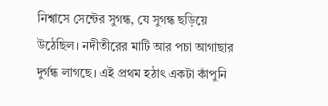নিশ্বাসে সেন্টের সুগন্ধ, যে সুগন্ধ ছড়িয়ে উঠেছিল। নদীতীরের মাটি আর পচা আগাছার দুর্গন্ধ লাগছে। এই প্রথম হঠাৎ একটা কাঁপুনি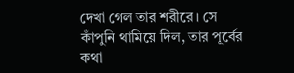দেখা গেল তার শরীরে। সে কাঁপুনি থামিয়ে দিল, তার পূর্বের কথা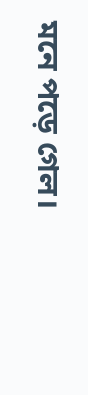মনে পড়ে গেল।